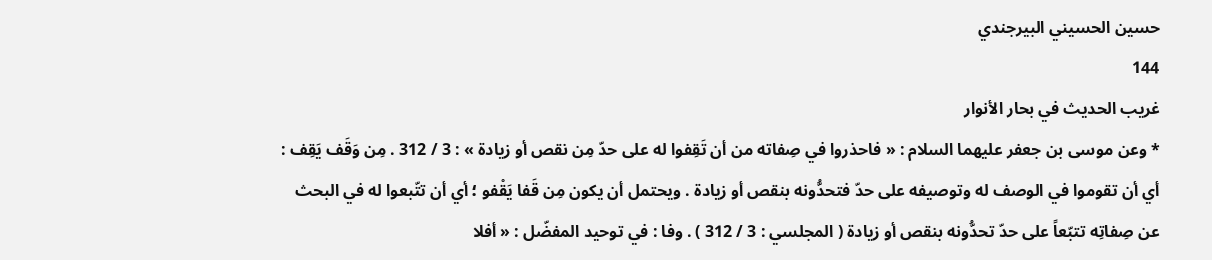حسين الحسيني البيرجندي
144
غريب الحديث في بحار الأنوار
* وعن موسى بن جعفر عليهما السلام : « فاحذروا في صِفاته من أن تَقِفوا له على حدّ مِن نقص أو زيادة » : 3 / 312 . مِن وَقَف يَقِف : أي أن تقوموا في الوصف له وتوصيفه على حدّ فتحدُّونه بنقص أو زيادة . ويحتمل أن يكون مِن قَفا يَقْفو ؛ أي أن تتّبعوا له في البحث عن صِفاتِه تتبّعاً على حدّ تحدُّونه بنقص أو زيادة ( المجلسي : 3 / 312 ) . وفا : في توحيد المفضّل : « أفلا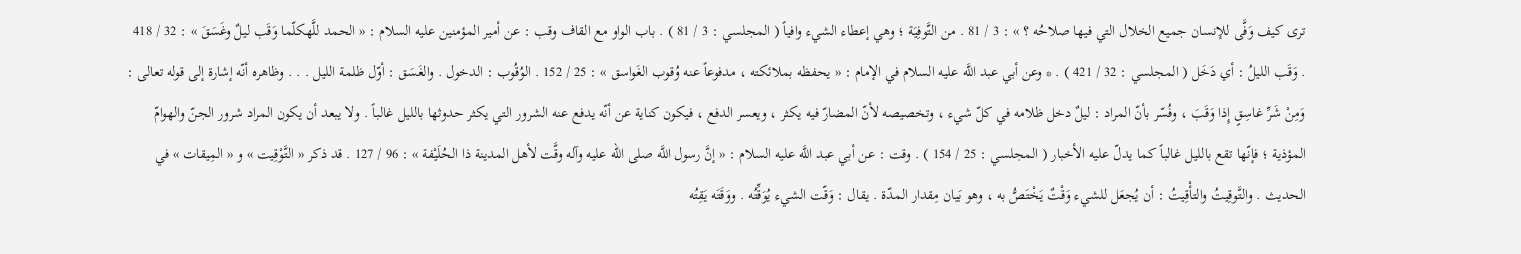ترى كيف وَفَّى للإنسان جميع الخلال التي فيها صلاحُه ؟ » : 3 / 81 . من التَّوفِيَة ؛ وهي إعطاء الشيء وافياً ( المجلسي : 3 / 81 ) . باب الواو مع القاف وقب : عن أمير المؤمنين عليه السلام : « الحمد للَّهكلّما وَقَب ليلٌ وغَسَقَ » : 32 / 418 . وَقَب الليلُ : أي دَخَل ( المجلسي : 32 / 421 ) . * وعن أبي عبد اللَّه عليه السلام في الإمام : « يحفظه بملائكته ، مدفوعاً عنه وُقوب الغَواسق » : 25 / 152 . الوُقُوب : الدخول . والغَسَق : أوّل ظلمة الليل . . . وظاهره أنّه إشارة إلى قوله تعالى : وَمِنْ شَرِّ غاسِقٍ إِذا وَقَبَ ، وفُسّر بأنّ المراد : ليلٌ دخل ظلامه في كلّ شيء ، وتخصيصه لأنّ المضارّ فيه يكثر ، ويعسر الدفع ، فيكون كناية عن أنّه يدفع عنه الشرور التي يكثر حدوثها بالليل غالباً . ولا يبعد أن يكون المراد شرور الجنّ والهوامّ المؤذية ؛ فإنّها تقع بالليل غالباً كما يدلّ عليه الأخبار ( المجلسي : 25 / 154 ) . وقت : عن أبي عبد اللَّه عليه السلام : « إنَّ رسول اللَّه صلى الله عليه وآله وقَّت لأهل المدينة ذا الحُلَيْفة » : 96 / 127 . قد ذكر « التَّوْقِيت » و « المِيقات » في الحديث . والتَّوقِيتُ والتأْقِيتُ : أن يُجعَل للشيء وَقْتٌ يَخْتَصُّ به ، وهو بَيان مِقدار المدّة . يقال : وَقّت الشيء يُوَقِّتُه . ووَقَتَه يَقِتُه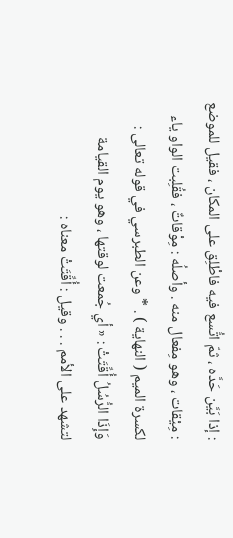: إذا بَيَّن حَدَّه ، ثمّ اتُّسع فيه فاطْلِق على المكان ، فقيل للموضع : مِيْقات ، وهو مِفعال منه . وأصلُه : مِوْقاتٌ ، فقُلِبت الواو ياء لكسرة الميم ( النهاية ) . * وعن الطبرسي في قوله تعالى : وَإِذَا الرُّسُلُ أُقِّتَتْ : « أي جُمعت لوقتها ، وهو يوم القيامة لتشهد على الأمم . . . وقيل : أُقِّتَتْ معناه :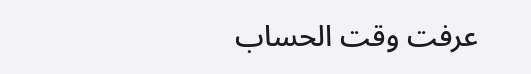عرفت وقت الحساب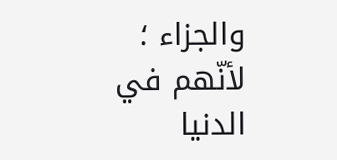والجزاء ؛ لأنّهم في الدنيا